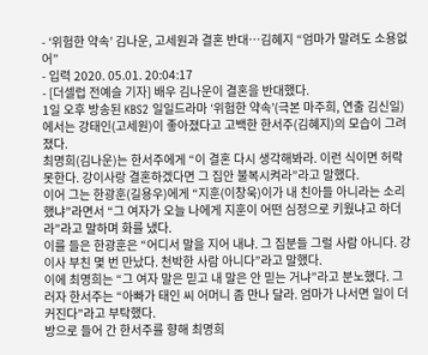- ‘위험한 약속’ 김나운, 고세원과 결혼 반대…김혜지 “엄마가 말려도 소용없어”
- 입력 2020. 05.01. 20:04:17
- [더셀럽 전예슬 기자] 배우 김나운이 결혼을 반대했다.
1일 오후 방송된 KBS2 일일드라마 ‘위험한 약속’(극본 마주희, 연출 김신일)에서는 강태인(고세원)이 좋아졌다고 고백한 한서주(김혜지)의 모습이 그려졌다.
최명희(김나운)는 한서주에게 “이 결혼 다시 생각해봐라. 이런 식이면 허락 못한다. 강이사랑 결혼하겠다면 그 집안 불복시켜라”라고 말했다.
이어 그는 한광훈(길용우)에게 “지훈(이창욱)이가 내 친아들 아니라는 소리했냐”라면서 “그 여자가 오늘 나에게 지훈이 어떤 심정으로 키웠냐고 하더라”라고 말하며 화를 냈다.
이를 들은 한광훈은 “어디서 말을 지어 내냐. 그 집분들 그럴 사람 아니다. 강이사 부친 몇 번 만났다. 천박한 사람 아니다”라고 말했다.
이에 최명희는 “그 여자 말은 믿고 내 말은 안 믿는 거냐”라고 분노했다. 그러자 한서주는 “아빠가 태인 씨 어머니 좀 만나 달라. 엄마가 나서면 일이 더 커진다”라고 부탁했다.
방으로 들어 간 한서주를 향해 최명희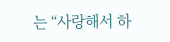는 “사랑해서 하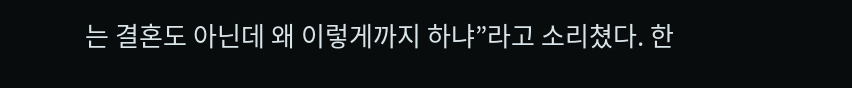는 결혼도 아닌데 왜 이렇게까지 하냐”라고 소리쳤다. 한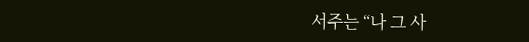서주는 “나 그 사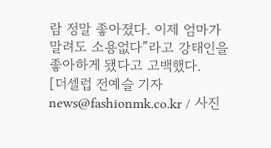람 정말 좋아졌다. 이제 엄마가 말려도 소용없다”라고 강태인을 좋아하게 됐다고 고백했다.
[더셀럽 전예슬 기자 news@fashionmk.co.kr / 사진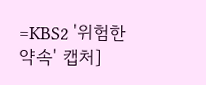=KBS2 '위험한 약속' 캡처]